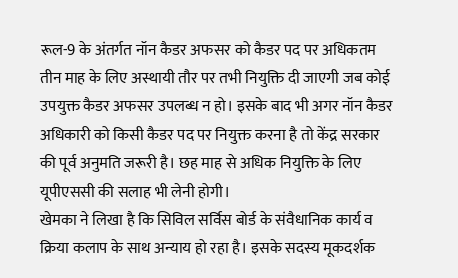रूल-9 के अंतर्गत नॉन कैडर अफसर को कैडर पद पर अधिकतम तीन माह के लिए अस्थायी तौर पर तभी नियुक्ति दी जाएगी जब कोई उपयुक्त कैडर अफसर उपलब्ध न हो। इसके बाद भी अगर नॉन कैडर अधिकारी को किसी कैडर पद पर नियुक्त करना है तो केंद्र सरकार की पूर्व अनुमति जरूरी है। छह माह से अधिक नियुक्ति के लिए यूपीएससी की सलाह भी लेनी होगी।
खेमका ने लिखा है कि सिविल सर्विस बोर्ड के संवैधानिक कार्य व क्रिया कलाप के साथ अन्याय हो रहा है। इसके सदस्य मूकदर्शक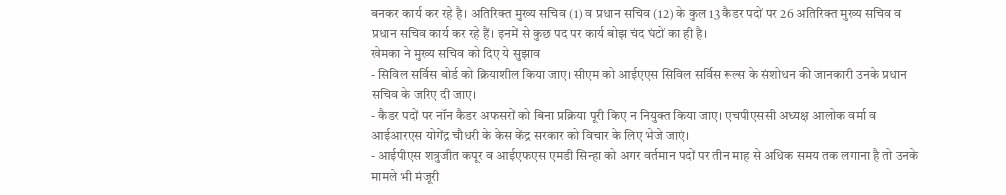बनकर कार्य कर रहे है। अतिरिक्त मुख्य सचिव (1) व प्रधान सचिव (12) के कुल 13 कैडर पदों पर 26 अतिरिक्त मुख्य सचिव व प्रधान सचिव कार्य कर रहे हैं। इनमें से कुछ पद पर कार्य बोझ चंद घंटों का ही है।
खेमका ने मुख्य सचिव को दिए ये सुझाव
- सिविल सर्विस बोर्ड को क्रियाशील किया जाए। सीएम को आईएएस सिविल सर्विस रूल्स के संशोधन की जानकारी उनके प्रधान सचिव के जरिए दी जाए।
- कैडर पदों पर नॉन कैडर अफसरों को बिना प्रक्रिया पूरी किए न नियुक्त किया जाए। एचपीएससी अध्यक्ष आलोक वर्मा व आईआरएस योगेंद्र चौधरी के केस केंद्र सरकार को विचार के लिए भेजे जाएं।
- आईपीएस शत्रुजीत कपूर व आईएफएस एमडी सिन्हा को अगर वर्तमान पदों पर तीन माह से अधिक समय तक लगाना है तो उनके मामले भी मंजूरी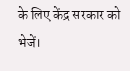के लिए केंद्र सरकार को भेजें।